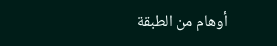أوهام من الطبقة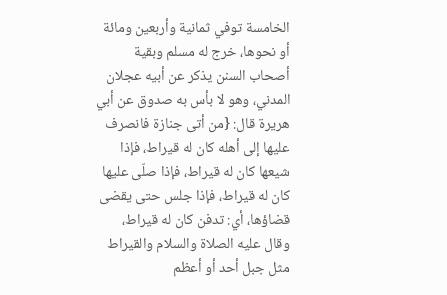الخامسة توفي ثمانية وأربعين ومائة أو نحوها، خرج له مسلم وبقية أصحاب السنن يذكر عن أبيه عجلان المدني، وهو لا بأس به صدوق عن أبي هريرة قال: {من أتى جنازة فانصرف عليها إلى أهله كان له قيراط، فإذا شيعها كان له قيراط، فإذا صلّى عليها كان له قيراط، فإذا جلس حتى يقضى قضاؤها، أي: تدفن كان له قيراط، وقال عليه الصلاة والسلام والقيراط مثل جبل أحد أو أعظم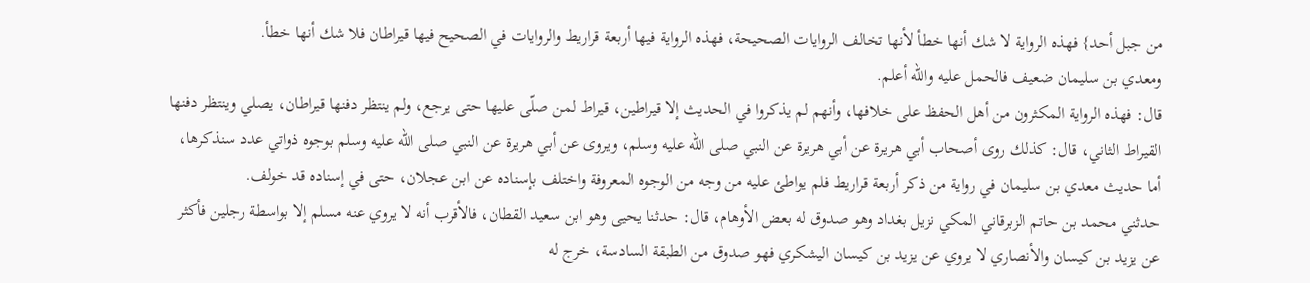من جبل أحد} فهذه الرواية لا شك أنها خطأ لأنها تخالف الروايات الصحيحة، فهذه الرواية فيها أربعة قراريط والروايات في الصحيح فيها قيراطان فلا شك أنها خطأ.
ومعدي بن سليمان ضعيف فالحمل عليه والله أعلم.
قال: فهذه الرواية المكثرون من أهل الحفظ على خلافها، وأنهم لم يذكروا في الحديث إلا قيراطين، قيراط لمن صلّى عليها حتى يرجع، ولم ينتظر دفنها قيراطان، يصلي وينتظر دفنها القيراط الثاني، قال: كذلك روى أصحاب أبي هريرة عن أبي هريرة عن النبي صلى الله عليه وسلم، ويروى عن أبي هريرة عن النبي صلى الله عليه وسلم بوجوه ذواتي عدد سنذكرها، أما حديث معدي بن سليمان في رواية من ذكر أربعة قراريط فلم يواطئ عليه من وجه من الوجوه المعروفة واختلف بإسناده عن ابن عجلان، حتى في إسناده قد خولف.
حدثني محمد بن حاتم الزبرقاني المكي نزيل بغداد وهو صدوق له بعض الأوهام، قال: حدثنا يحيى وهو ابن سعيد القطان، فالأقرب أنه لا يروي عنه مسلم إلا بواسطة رجلين فأكثر عن يزيد بن كيسان والأنصاري لا يروي عن يزيد بن كيسان اليشكري فهو صدوق من الطبقة السادسة، خرج له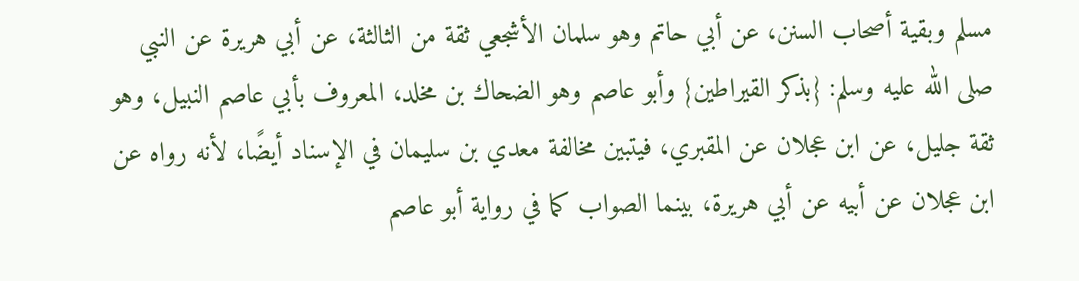مسلم وبقية أصحاب السنن، عن أبي حاتم وهو سلمان الأشجعي ثقة من الثالثة، عن أبي هريرة عن النبي صلى الله عليه وسلم: {بذكر القيراطين} وأبو عاصم وهو الضحاك بن مخلد، المعروف بأبي عاصم النبيل، وهو ثقة جليل، عن ابن عجلان عن المقبري، فيتبين مخالفة معدي بن سليمان في الإسناد أيضًا، لأنه رواه عن ابن عجلان عن أبيه عن أبي هريرة، بينما الصواب كما في رواية أبو عاصم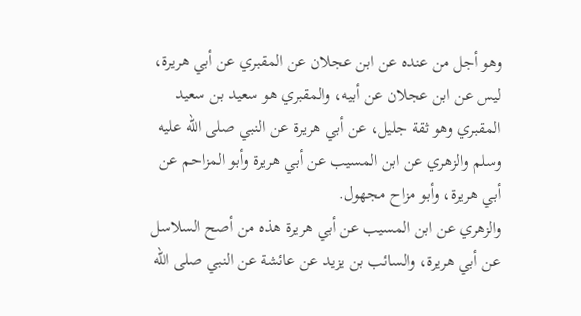وهو أجل من عنده عن ابن عجلان عن المقبري عن أبي هريرة، ليس عن ابن عجلان عن أبيه، والمقبري هو سعيد بن سعيد المقبري وهو ثقة جليل، عن أبي هريرة عن النبي صلى الله عليه وسلم والزهري عن ابن المسيب عن أبي هريرة وأبو المزاحم عن أبي هريرة، وأبو مزاح مجهول.
والزهري عن ابن المسيب عن أبي هريرة هذه من أصح السلاسل عن أبي هريرة، والسائب بن يزيد عن عائشة عن النبي صلى الله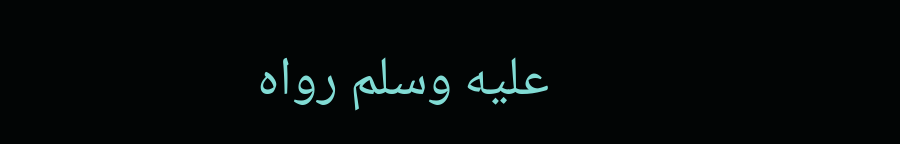عليه وسلم رواه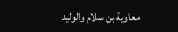معاوية بن سلام والوليد